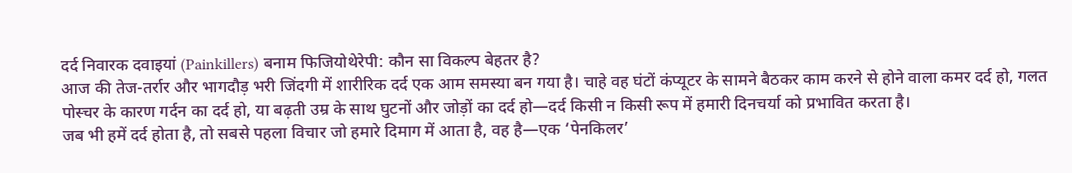दर्द निवारक दवाइयां (Painkillers) बनाम फिजियोथेरेपी: कौन सा विकल्प बेहतर है?
आज की तेज-तर्रार और भागदौड़ भरी जिंदगी में शारीरिक दर्द एक आम समस्या बन गया है। चाहे वह घंटों कंप्यूटर के सामने बैठकर काम करने से होने वाला कमर दर्द हो, गलत पोस्चर के कारण गर्दन का दर्द हो, या बढ़ती उम्र के साथ घुटनों और जोड़ों का दर्द हो—दर्द किसी न किसी रूप में हमारी दिनचर्या को प्रभावित करता है।
जब भी हमें दर्द होता है, तो सबसे पहला विचार जो हमारे दिमाग में आता है, वह है—एक ‘पेनकिलर’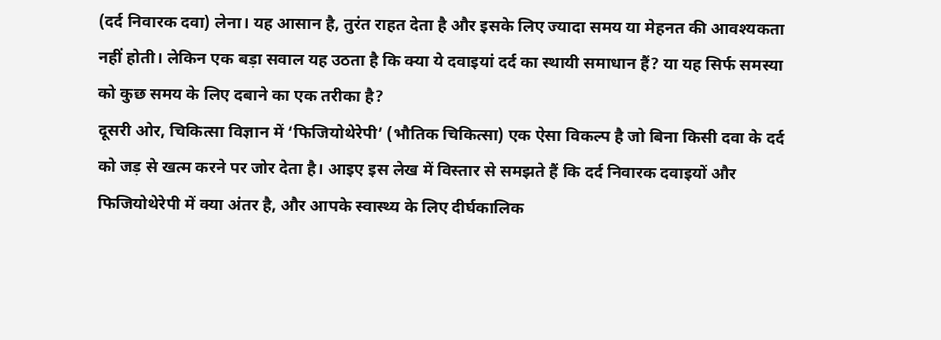(दर्द निवारक दवा) लेना। यह आसान है, तुरंत राहत देता है और इसके लिए ज्यादा समय या मेहनत की आवश्यकता नहीं होती। लेकिन एक बड़ा सवाल यह उठता है कि क्या ये दवाइयां दर्द का स्थायी समाधान हैं? या यह सिर्फ समस्या को कुछ समय के लिए दबाने का एक तरीका है?
दूसरी ओर, चिकित्सा विज्ञान में ‘फिजियोथेरेपी’ (भौतिक चिकित्सा) एक ऐसा विकल्प है जो बिना किसी दवा के दर्द को जड़ से खत्म करने पर जोर देता है। आइए इस लेख में विस्तार से समझते हैं कि दर्द निवारक दवाइयों और फिजियोथेरेपी में क्या अंतर है, और आपके स्वास्थ्य के लिए दीर्घकालिक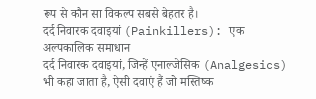रूप से कौन सा विकल्प सबसे बेहतर है।
दर्द निवारक दवाइयां (Painkillers): एक अल्पकालिक समाधान
दर्द निवारक दवाइयां, जिन्हें एनाल्जेसिक (Analgesics) भी कहा जाता है, ऐसी दवाएं हैं जो मस्तिष्क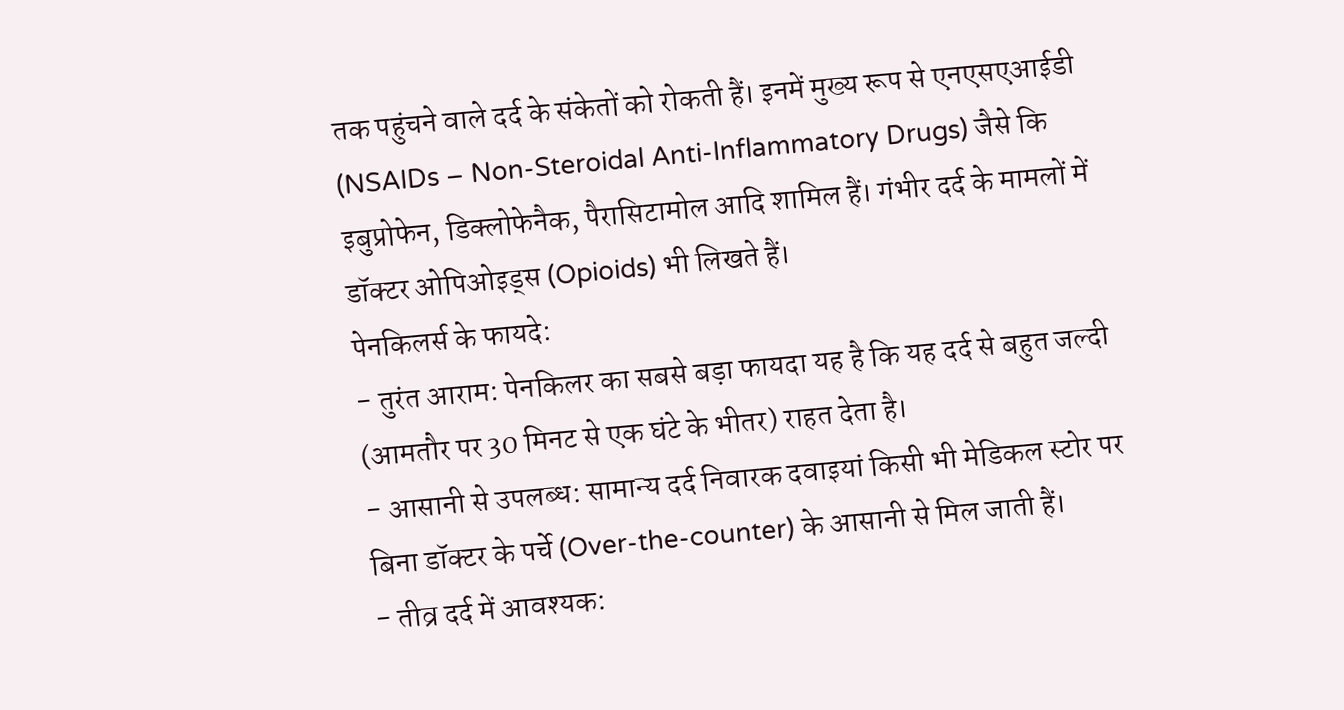तक पहुंचने वाले दर्द के संकेतों को रोकती हैं। इनमें मुख्य रूप से एनएसएआईडी (NSAIDs – Non-Steroidal Anti-Inflammatory Drugs) जैसे कि इबुप्रोफेन, डिक्लोफेनैक, पैरासिटामोल आदि शामिल हैं। गंभीर दर्द के मामलों में डॉक्टर ओपिओइड्स (Opioids) भी लिखते हैं।
पेनकिलर्स के फायदे:
- तुरंत आराम: पेनकिलर का सबसे बड़ा फायदा यह है कि यह दर्द से बहुत जल्दी (आमतौर पर 30 मिनट से एक घंटे के भीतर) राहत देता है।
- आसानी से उपलब्ध: सामान्य दर्द निवारक दवाइयां किसी भी मेडिकल स्टोर पर बिना डॉक्टर के पर्चे (Over-the-counter) के आसानी से मिल जाती हैं।
- तीव्र दर्द में आवश्यक: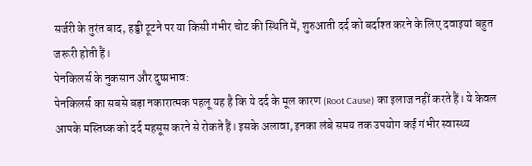सर्जरी के तुरंत बाद, हड्डी टूटने पर या किसी गंभीर चोट की स्थिति में, शुरुआती दर्द को बर्दाश्त करने के लिए दवाइयां बहुत जरूरी होती हैं।
पेनकिलर्स के नुकसान और दुष्प्रभाव:
पेनकिलर्स का सबसे बड़ा नकारात्मक पहलू यह है कि ये दर्द के मूल कारण (Root Cause) का इलाज नहीं करते हैं। ये केवल आपके मस्तिष्क को दर्द महसूस करने से रोकते हैं। इसके अलावा, इनका लंबे समय तक उपयोग कई गंभीर स्वास्थ्य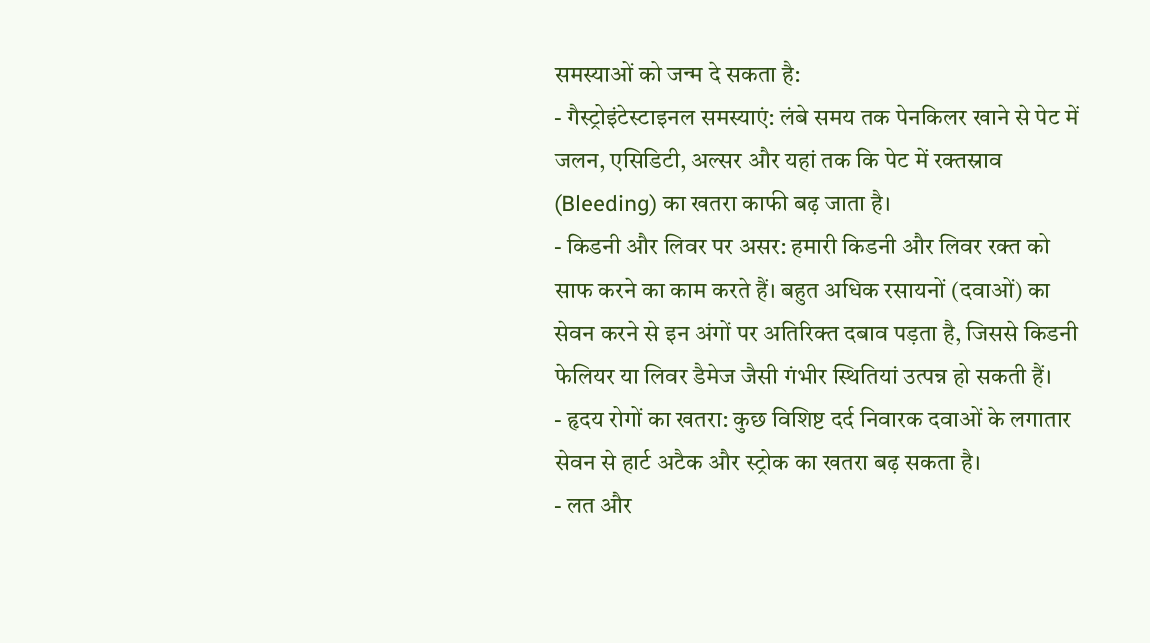समस्याओं को जन्म दे सकता है:
- गैस्ट्रोइंटेस्टाइनल समस्याएं: लंबे समय तक पेनकिलर खाने से पेट में जलन, एसिडिटी, अल्सर और यहां तक कि पेट में रक्तस्राव (Bleeding) का खतरा काफी बढ़ जाता है।
- किडनी और लिवर पर असर: हमारी किडनी और लिवर रक्त को साफ करने का काम करते हैं। बहुत अधिक रसायनों (दवाओं) का सेवन करने से इन अंगों पर अतिरिक्त दबाव पड़ता है, जिससे किडनी फेलियर या लिवर डैमेज जैसी गंभीर स्थितियां उत्पन्न हो सकती हैं।
- हृदय रोगों का खतरा: कुछ विशिष्ट दर्द निवारक दवाओं के लगातार सेवन से हार्ट अटैक और स्ट्रोक का खतरा बढ़ सकता है।
- लत और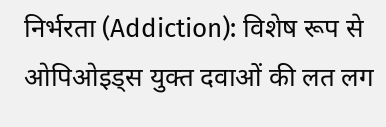निर्भरता (Addiction): विशेष रूप से ओपिओइड्स युक्त दवाओं की लत लग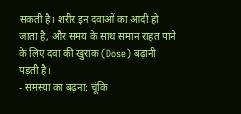सकती है। शरीर इन दवाओं का आदी हो जाता है, और समय के साथ समान राहत पाने के लिए दवा की खुराक (Dose) बढ़ानी पड़ती है।
- समस्या का बढ़ना: चूंकि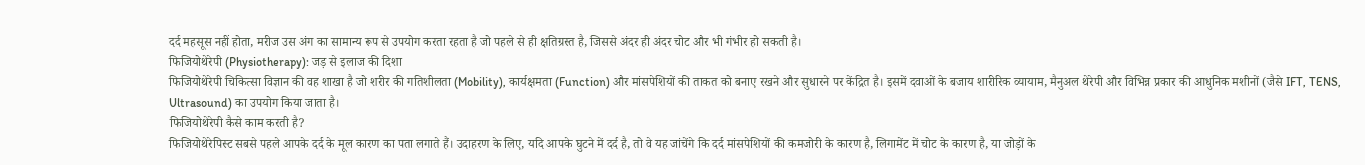दर्द महसूस नहीं होता, मरीज उस अंग का सामान्य रूप से उपयोग करता रहता है जो पहले से ही क्षतिग्रस्त है, जिससे अंदर ही अंदर चोट और भी गंभीर हो सकती है।
फिजियोथेरेपी (Physiotherapy): जड़ से इलाज की दिशा
फिजियोथेरेपी चिकित्सा विज्ञान की वह शाखा है जो शरीर की गतिशीलता (Mobility), कार्यक्षमता (Function) और मांसपेशियों की ताकत को बनाए रखने और सुधारने पर केंद्रित है। इसमें दवाओं के बजाय शारीरिक व्यायाम, मैनुअल थेरेपी और विभिन्न प्रकार की आधुनिक मशीनों (जैसे IFT, TENS, Ultrasound) का उपयोग किया जाता है।
फिजियोथेरेपी कैसे काम करती है?
फिजियोथेरेपिस्ट सबसे पहले आपके दर्द के मूल कारण का पता लगाते हैं। उदाहरण के लिए, यदि आपके घुटने में दर्द है, तो वे यह जांचेंगे कि दर्द मांसपेशियों की कमजोरी के कारण है, लिगामेंट में चोट के कारण है, या जोड़ों के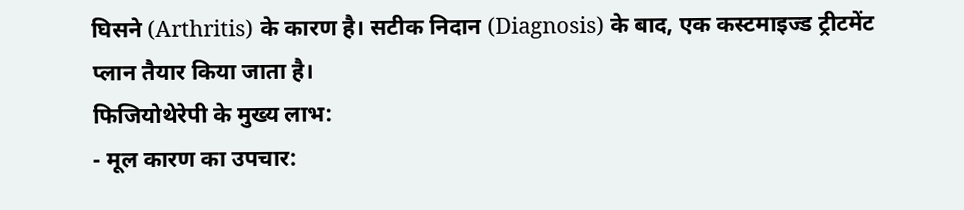घिसने (Arthritis) के कारण है। सटीक निदान (Diagnosis) के बाद, एक कस्टमाइज्ड ट्रीटमेंट प्लान तैयार किया जाता है।
फिजियोथेरेपी के मुख्य लाभ:
- मूल कारण का उपचार: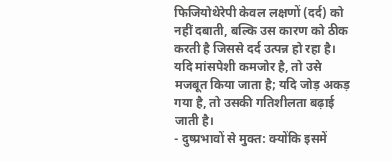फिजियोथेरेपी केवल लक्षणों (दर्द) को नहीं दबाती, बल्कि उस कारण को ठीक करती है जिससे दर्द उत्पन्न हो रहा है। यदि मांसपेशी कमजोर है, तो उसे मजबूत किया जाता है; यदि जोड़ अकड़ गया है, तो उसकी गतिशीलता बढ़ाई जाती है।
- दुष्प्रभावों से मुक्त: क्योंकि इसमें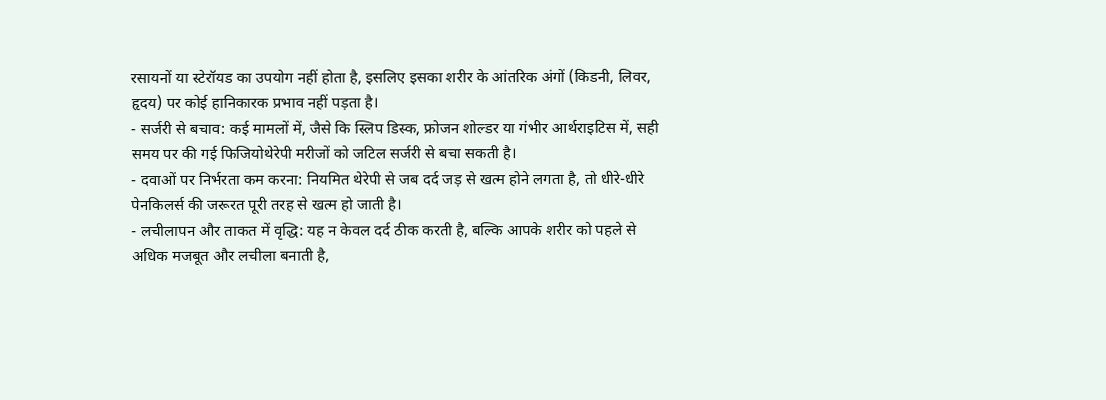रसायनों या स्टेरॉयड का उपयोग नहीं होता है, इसलिए इसका शरीर के आंतरिक अंगों (किडनी, लिवर, हृदय) पर कोई हानिकारक प्रभाव नहीं पड़ता है।
- सर्जरी से बचाव: कई मामलों में, जैसे कि स्लिप डिस्क, फ्रोजन शोल्डर या गंभीर आर्थराइटिस में, सही समय पर की गई फिजियोथेरेपी मरीजों को जटिल सर्जरी से बचा सकती है।
- दवाओं पर निर्भरता कम करना: नियमित थेरेपी से जब दर्द जड़ से खत्म होने लगता है, तो धीरे-धीरे पेनकिलर्स की जरूरत पूरी तरह से खत्म हो जाती है।
- लचीलापन और ताकत में वृद्धि: यह न केवल दर्द ठीक करती है, बल्कि आपके शरीर को पहले से अधिक मजबूत और लचीला बनाती है,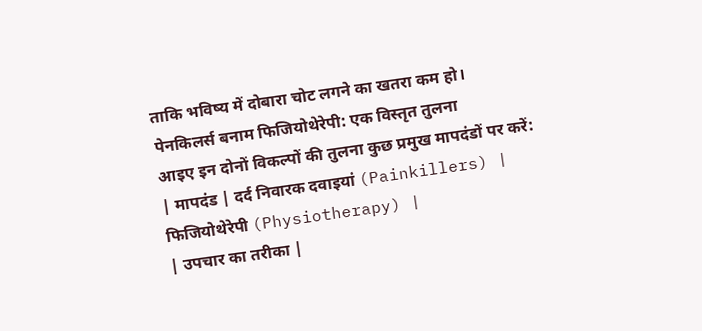ताकि भविष्य में दोबारा चोट लगने का खतरा कम हो।
पेनकिलर्स बनाम फिजियोथेरेपी: एक विस्तृत तुलना
आइए इन दोनों विकल्पों की तुलना कुछ प्रमुख मापदंडों पर करें:
| मापदंड | दर्द निवारक दवाइयां (Painkillers) | फिजियोथेरेपी (Physiotherapy) |
| उपचार का तरीका |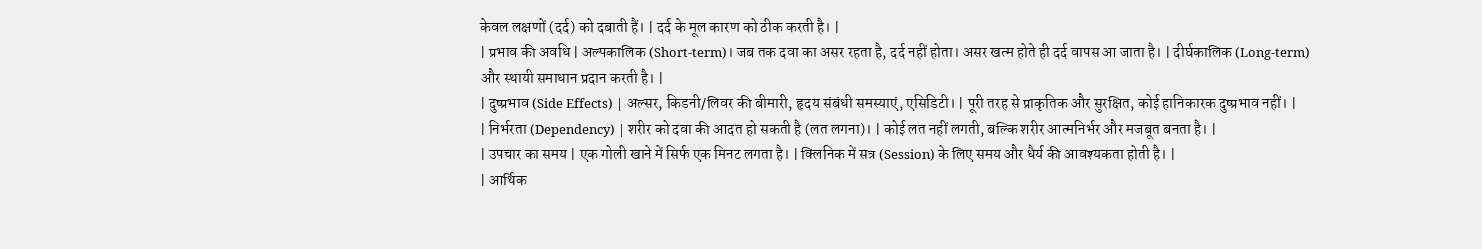केवल लक्षणों (दर्द) को दबाती हैं। | दर्द के मूल कारण को ठीक करती है। |
| प्रभाव की अवधि | अल्पकालिक (Short-term)। जब तक दवा का असर रहता है, दर्द नहीं होता। असर खत्म होते ही दर्द वापस आ जाता है। | दीर्घकालिक (Long-term) और स्थायी समाधान प्रदान करती है। |
| दुष्प्रभाव (Side Effects) | अल्सर, किडनी/लिवर की बीमारी, हृदय संबंधी समस्याएं, एसिडिटी। | पूरी तरह से प्राकृतिक और सुरक्षित, कोई हानिकारक दुष्प्रभाव नहीं। |
| निर्भरता (Dependency) | शरीर को दवा की आदत हो सकती है (लत लगना)। | कोई लत नहीं लगती, बल्कि शरीर आत्मनिर्भर और मजबूत बनता है। |
| उपचार का समय | एक गोली खाने में सिर्फ एक मिनट लगता है। | क्लिनिक में सत्र (Session) के लिए समय और धैर्य की आवश्यकता होती है। |
| आर्थिक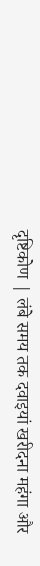दृष्टिकोण | लंबे समय तक दवाइयां खरीदना महंगा और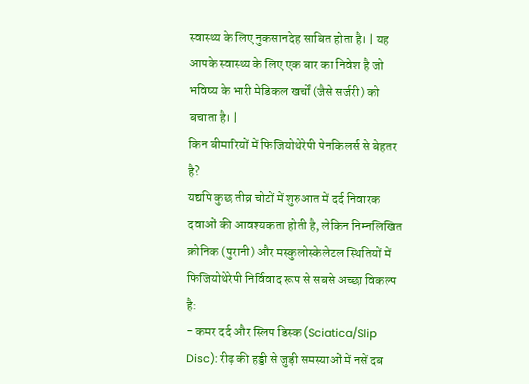स्वास्थ्य के लिए नुकसानदेह साबित होता है। | यह आपके स्वास्थ्य के लिए एक बार का निवेश है जो भविष्य के भारी मेडिकल खर्चों (जैसे सर्जरी) को बचाता है। |
किन बीमारियों में फिजियोथेरेपी पेनकिलर्स से बेहतर है?
यद्यपि कुछ तीव्र चोटों में शुरुआत में दर्द निवारक दवाओं की आवश्यकता होती है, लेकिन निम्नलिखित क्रोनिक (पुरानी) और मस्कुलोस्केलेटल स्थितियों में फिजियोथेरेपी निर्विवाद रूप से सबसे अच्छा विकल्प है:
- कमर दर्द और स्लिप डिस्क (Sciatica/Slip Disc): रीढ़ की हड्डी से जुड़ी समस्याओं में नसें दब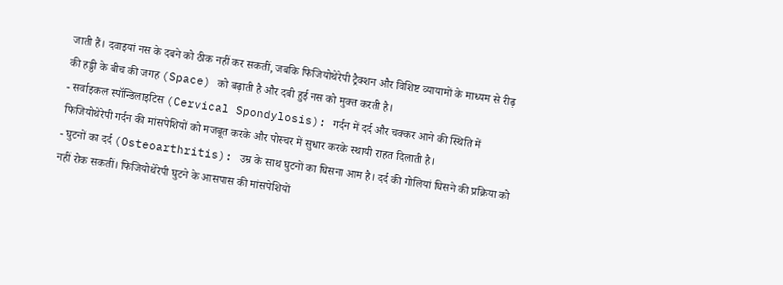जाती हैं। दवाइयां नस के दबने को ठीक नहीं कर सकतीं, जबकि फिजियोथेरेपी ट्रैक्शन और विशिष्ट व्यायामों के माध्यम से रीढ़ की हड्डी के बीच की जगह (Space) को बढ़ाती है और दबी हुई नस को मुक्त करती है।
- सर्वाइकल स्पॉन्डिलाइटिस (Cervical Spondylosis): गर्दन में दर्द और चक्कर आने की स्थिति में फिजियोथेरेपी गर्दन की मांसपेशियों को मजबूत करके और पोस्चर में सुधार करके स्थायी राहत दिलाती है।
- घुटनों का दर्द (Osteoarthritis): उम्र के साथ घुटनों का घिसना आम है। दर्द की गोलियां घिसने की प्रक्रिया को नहीं रोक सकतीं। फिजियोथेरेपी घुटने के आसपास की मांसपेशियों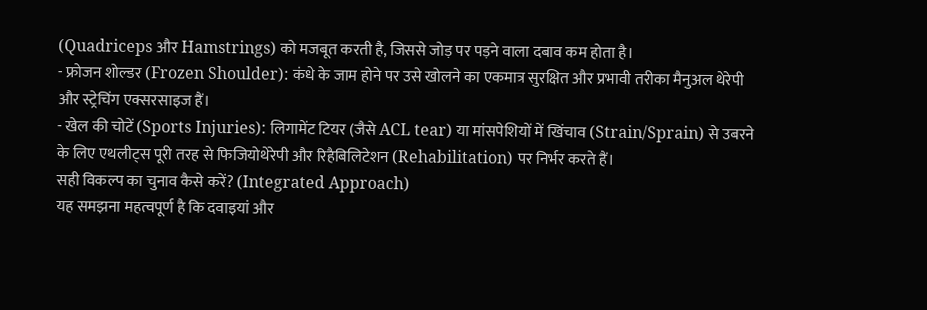(Quadriceps और Hamstrings) को मजबूत करती है, जिससे जोड़ पर पड़ने वाला दबाव कम होता है।
- फ्रोजन शोल्डर (Frozen Shoulder): कंधे के जाम होने पर उसे खोलने का एकमात्र सुरक्षित और प्रभावी तरीका मैनुअल थेरेपी और स्ट्रेचिंग एक्सरसाइज हैं।
- खेल की चोटें (Sports Injuries): लिगामेंट टियर (जैसे ACL tear) या मांसपेशियों में खिंचाव (Strain/Sprain) से उबरने के लिए एथलीट्स पूरी तरह से फिजियोथेरेपी और रिहैबिलिटेशन (Rehabilitation) पर निर्भर करते हैं।
सही विकल्प का चुनाव कैसे करें? (Integrated Approach)
यह समझना महत्वपूर्ण है कि दवाइयां और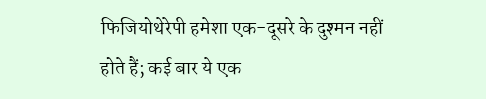फिजियोथेरेपी हमेशा एक-दूसरे के दुश्मन नहीं होते हैं; कई बार ये एक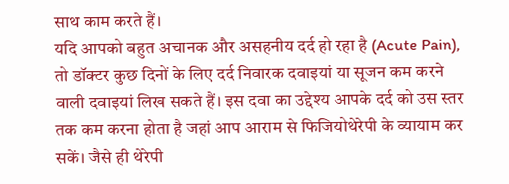साथ काम करते हैं।
यदि आपको बहुत अचानक और असहनीय दर्द हो रहा है (Acute Pain), तो डॉक्टर कुछ दिनों के लिए दर्द निवारक दवाइयां या सूजन कम करने वाली दवाइयां लिख सकते हैं। इस दवा का उद्देश्य आपके दर्द को उस स्तर तक कम करना होता है जहां आप आराम से फिजियोथेरेपी के व्यायाम कर सकें। जैसे ही थेरेपी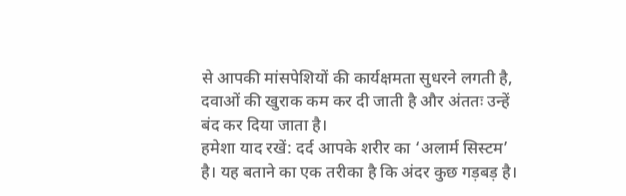से आपकी मांसपेशियों की कार्यक्षमता सुधरने लगती है, दवाओं की खुराक कम कर दी जाती है और अंततः उन्हें बंद कर दिया जाता है।
हमेशा याद रखें: दर्द आपके शरीर का ‘अलार्म सिस्टम’ है। यह बताने का एक तरीका है कि अंदर कुछ गड़बड़ है।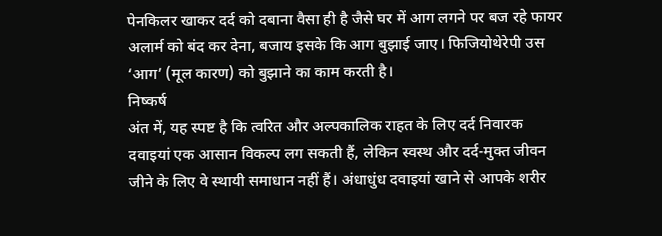पेनकिलर खाकर दर्द को दबाना वैसा ही है जैसे घर में आग लगने पर बज रहे फायर अलार्म को बंद कर देना, बजाय इसके कि आग बुझाई जाए। फिजियोथेरेपी उस ‘आग’ (मूल कारण) को बुझाने का काम करती है।
निष्कर्ष
अंत में, यह स्पष्ट है कि त्वरित और अल्पकालिक राहत के लिए दर्द निवारक दवाइयां एक आसान विकल्प लग सकती हैं, लेकिन स्वस्थ और दर्द-मुक्त जीवन जीने के लिए वे स्थायी समाधान नहीं हैं। अंधाधुंध दवाइयां खाने से आपके शरीर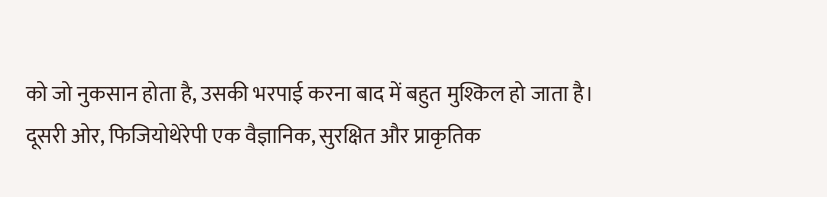को जो नुकसान होता है, उसकी भरपाई करना बाद में बहुत मुश्किल हो जाता है।
दूसरी ओर, फिजियोथेरेपी एक वैज्ञानिक, सुरक्षित और प्राकृतिक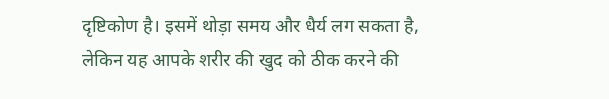दृष्टिकोण है। इसमें थोड़ा समय और धैर्य लग सकता है, लेकिन यह आपके शरीर की खुद को ठीक करने की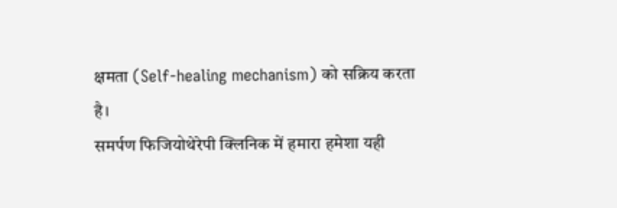क्षमता (Self-healing mechanism) को सक्रिय करता है।
समर्पण फिजियोथेरेपी क्लिनिक में हमारा हमेशा यही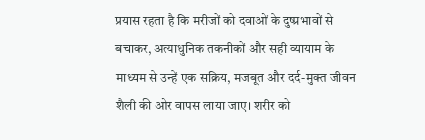प्रयास रहता है कि मरीजों को दवाओं के दुष्प्रभावों से बचाकर, अत्याधुनिक तकनीकों और सही व्यायाम के माध्यम से उन्हें एक सक्रिय, मजबूत और दर्द-मुक्त जीवन शैली की ओर वापस लाया जाए। शरीर को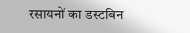रसायनों का डस्टबिन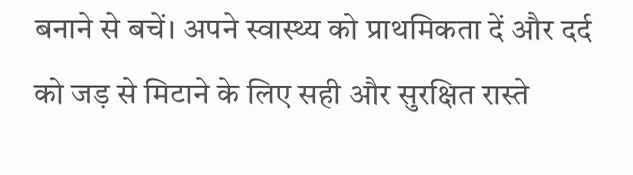बनाने से बचें। अपने स्वास्थ्य को प्राथमिकता दें और दर्द को जड़ से मिटाने के लिए सही और सुरक्षित रास्ते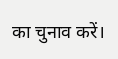का चुनाव करें।